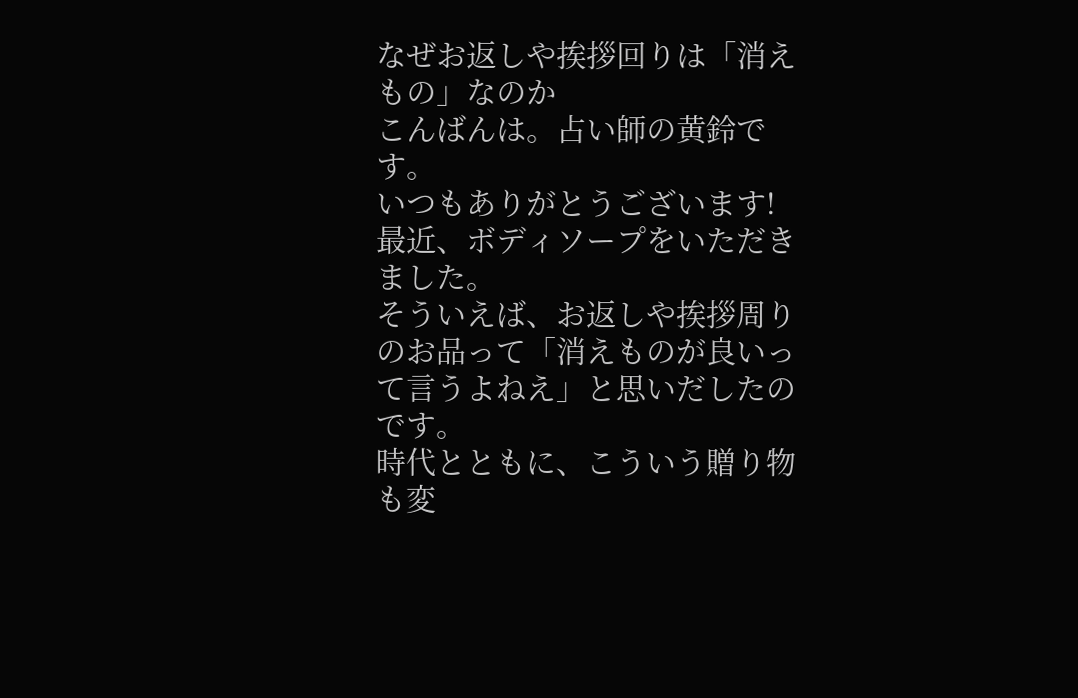なぜお返しや挨拶回りは「消えもの」なのか
こんばんは。占い師の黄鈴です。
いつもありがとうございます!
最近、ボディソープをいただきました。
そういえば、お返しや挨拶周りのお品って「消えものが良いって言うよねえ」と思いだしたのです。
時代とともに、こういう贈り物も変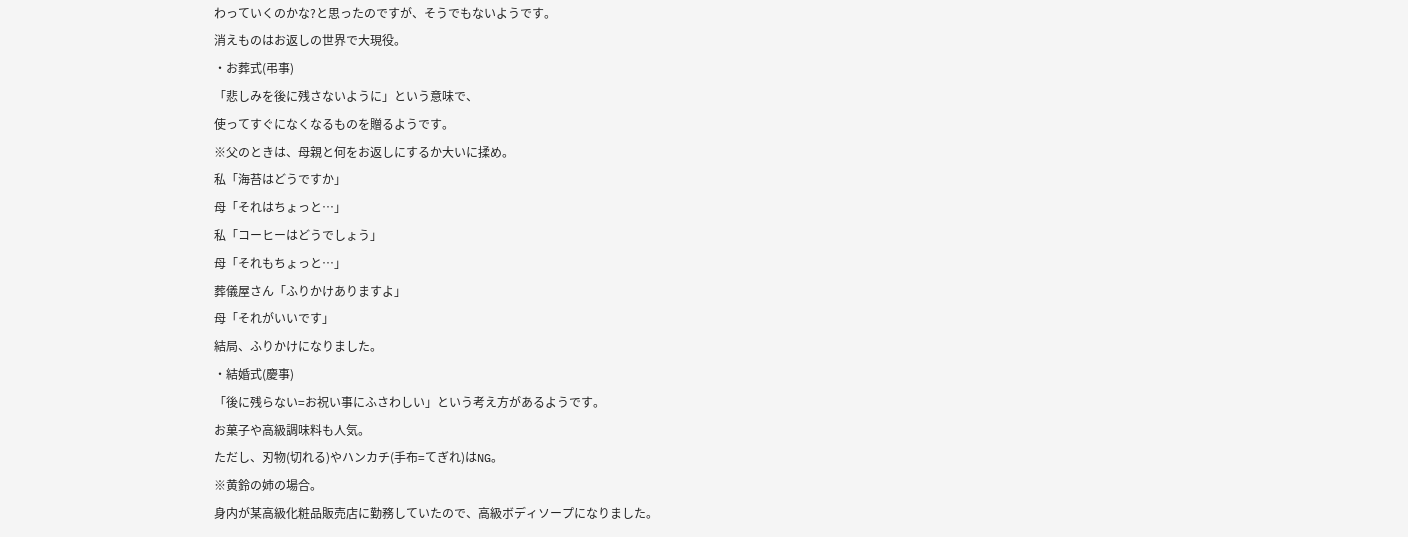わっていくのかな?と思ったのですが、そうでもないようです。
消えものはお返しの世界で大現役。
・お葬式(弔事)
「悲しみを後に残さないように」という意味で、
使ってすぐになくなるものを贈るようです。
※父のときは、母親と何をお返しにするか大いに揉め。
私「海苔はどうですか」
母「それはちょっと…」
私「コーヒーはどうでしょう」
母「それもちょっと…」
葬儀屋さん「ふりかけありますよ」
母「それがいいです」
結局、ふりかけになりました。
・結婚式(慶事)
「後に残らない=お祝い事にふさわしい」という考え方があるようです。
お菓子や高級調味料も人気。
ただし、刃物(切れる)やハンカチ(手布=てぎれ)はNG。
※黄鈴の姉の場合。
身内が某高級化粧品販売店に勤務していたので、高級ボディソープになりました。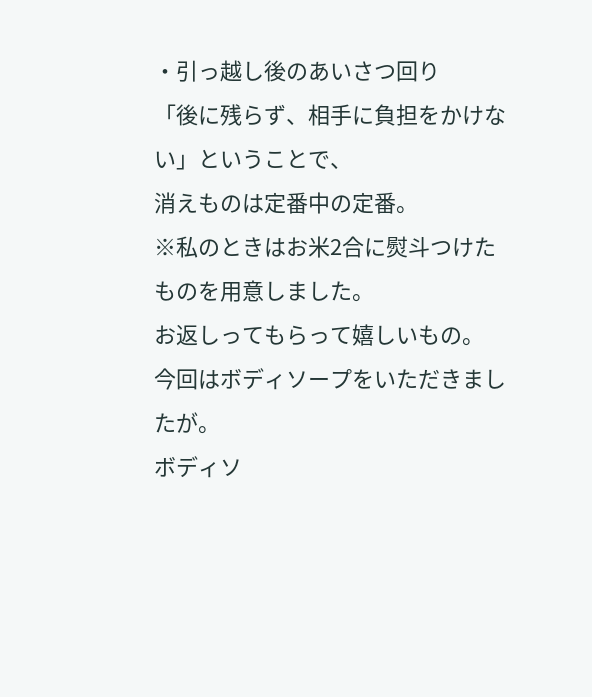・引っ越し後のあいさつ回り
「後に残らず、相手に負担をかけない」ということで、
消えものは定番中の定番。
※私のときはお米2合に熨斗つけたものを用意しました。
お返しってもらって嬉しいもの。
今回はボディソープをいただきましたが。
ボディソ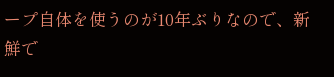ープ自体を使うのが10年ぶりなので、新鮮で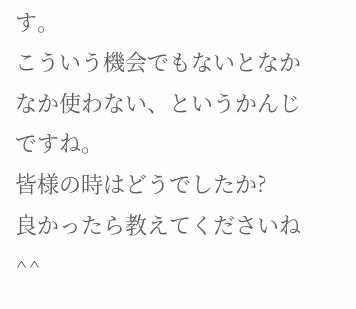す。
こういう機会でもないとなかなか使わない、というかんじですね。
皆様の時はどうでしたか?
良かったら教えてくださいね^^